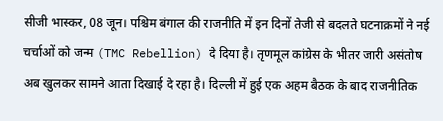सीजी भास्कर, 08 जून। पश्चिम बंगाल की राजनीति में इन दिनों तेजी से बदलते घटनाक्रमों ने नई चर्चाओं को जन्म (TMC Rebellion) दे दिया है। तृणमूल कांग्रेस के भीतर जारी असंतोष अब खुलकर सामने आता दिखाई दे रहा है। दिल्ली में हुई एक अहम बैठक के बाद राजनीतिक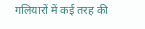गलियारों में कई तरह की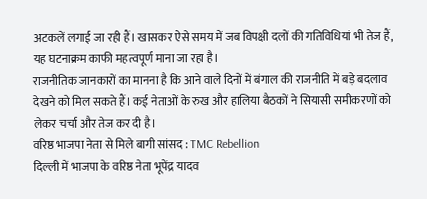अटकलें लगाई जा रही हैं। खासकर ऐसे समय में जब विपक्षी दलों की गतिविधियां भी तेज हैं, यह घटनाक्रम काफी महत्वपूर्ण माना जा रहा है।
राजनीतिक जानकारों का मानना है कि आने वाले दिनों में बंगाल की राजनीति में बड़े बदलाव देखने को मिल सकते हैं। कई नेताओं के रुख और हालिया बैठकों ने सियासी समीकरणों को लेकर चर्चा और तेज कर दी है।
वरिष्ठ भाजपा नेता से मिले बागी सांसद : TMC Rebellion
दिल्ली में भाजपा के वरिष्ठ नेता भूपेंद्र यादव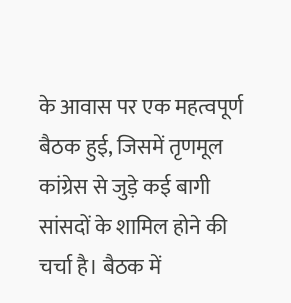के आवास पर एक महत्वपूर्ण बैठक हुई, जिसमें तृणमूल कांग्रेस से जुड़े कई बागी सांसदों के शामिल होने की चर्चा है। बैठक में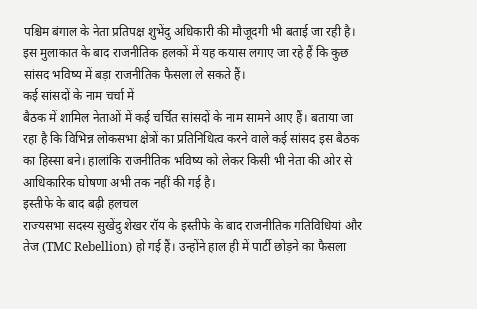पश्चिम बंगाल के नेता प्रतिपक्ष शुभेंदु अधिकारी की मौजूदगी भी बताई जा रही है। इस मुलाकात के बाद राजनीतिक हलकों में यह कयास लगाए जा रहे हैं कि कुछ सांसद भविष्य में बड़ा राजनीतिक फैसला ले सकते हैं।
कई सांसदों के नाम चर्चा में
बैठक में शामिल नेताओं में कई चर्चित सांसदों के नाम सामने आए हैं। बताया जा रहा है कि विभिन्न लोकसभा क्षेत्रों का प्रतिनिधित्व करने वाले कई सांसद इस बैठक का हिस्सा बने। हालांकि राजनीतिक भविष्य को लेकर किसी भी नेता की ओर से आधिकारिक घोषणा अभी तक नहीं की गई है।
इस्तीफे के बाद बढ़ी हलचल
राज्यसभा सदस्य सुखेंदु शेखर रॉय के इस्तीफे के बाद राजनीतिक गतिविधियां और तेज (TMC Rebellion) हो गई हैं। उन्होंने हाल ही में पार्टी छोड़ने का फैसला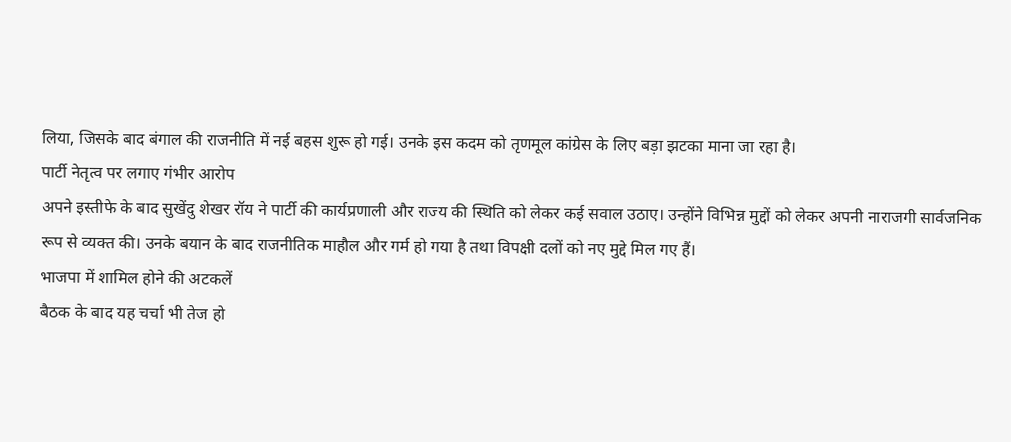लिया, जिसके बाद बंगाल की राजनीति में नई बहस शुरू हो गई। उनके इस कदम को तृणमूल कांग्रेस के लिए बड़ा झटका माना जा रहा है।
पार्टी नेतृत्व पर लगाए गंभीर आरोप
अपने इस्तीफे के बाद सुखेंदु शेखर रॉय ने पार्टी की कार्यप्रणाली और राज्य की स्थिति को लेकर कई सवाल उठाए। उन्होंने विभिन्न मुद्दों को लेकर अपनी नाराजगी सार्वजनिक रूप से व्यक्त की। उनके बयान के बाद राजनीतिक माहौल और गर्म हो गया है तथा विपक्षी दलों को नए मुद्दे मिल गए हैं।
भाजपा में शामिल होने की अटकलें
बैठक के बाद यह चर्चा भी तेज हो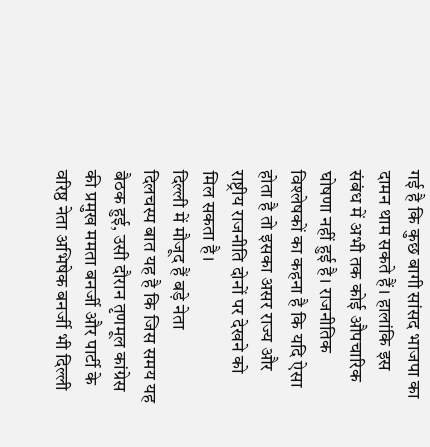गई है कि कुछ बागी सांसद भाजपा का दामन थाम सकते हैं। हालांकि इस संबंध में अभी तक कोई औपचारिक घोषणा नहीं हुई है। राजनीतिक विश्लेषकों का कहना है कि यदि ऐसा होता है तो इसका असर राज्य और राष्ट्रीय राजनीति दोनों पर देखने को मिल सकता है।
दिल्ली में मौजूद हैं बड़े नेता
दिलचस्प बात यह है कि जिस समय यह बैठक हुई, उसी दौरान तृणमूल कांग्रेस की प्रमुख ममता बनर्जी और पार्टी के वरिष्ठ नेता अभिषेक बनर्जी भी दिल्ली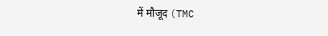में मौजूद (TMC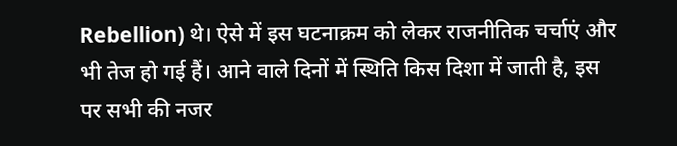Rebellion) थे। ऐसे में इस घटनाक्रम को लेकर राजनीतिक चर्चाएं और भी तेज हो गई हैं। आने वाले दिनों में स्थिति किस दिशा में जाती है, इस पर सभी की नजर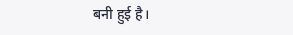बनी हुई है।